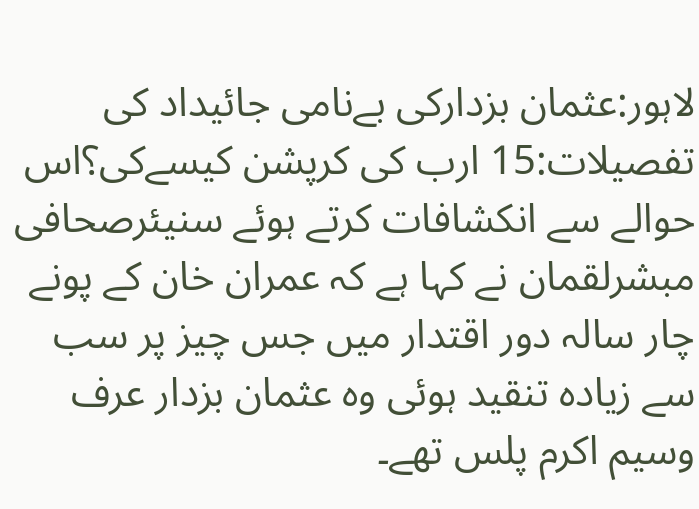لاہور:عثمان بزدارکی بےنامی جائیداد کی تفصیلات:15 ارب کی کرپشن کیسےکی؟اس حوالے سے انکشافات کرتے ہوئے سنیئرصحافی مبشرلقمان نے کہا ہے کہ عمران خان کے پونے چار سالہ دور اقتدار میں جس چیز پر سب سے زیادہ تنقید ہوئی وہ عثمان بزدار عرف وسیم اکرم پلس تھے۔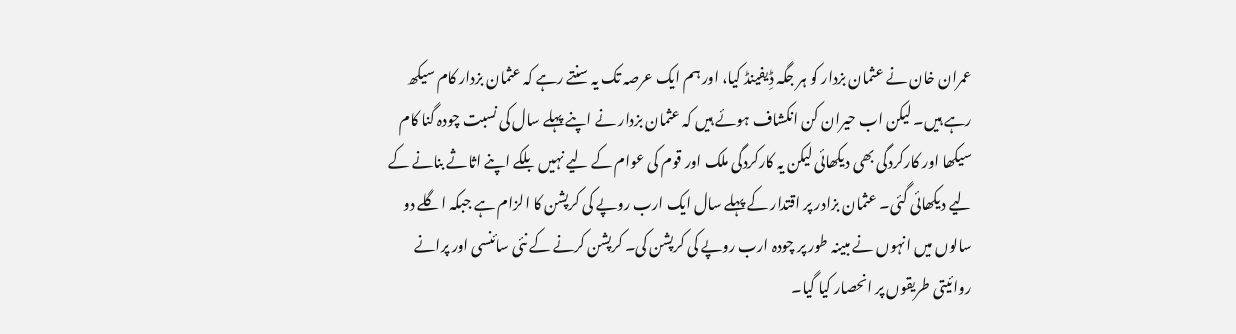عمران خان نے عثمان بزدار کو ہر جگہ ڈِیفینڈ کیا، اور ہم ایک عرصہ تک یہ سنتے رہے کہ عثمان بزدار کام سیکھ رہے ہیں۔ لیکن اب حیران کن انکشاف ہوئے ہیں کہ عثمان بزدار نے اپنے پہلے سال کی نسبت چودہ گنا کام سیکھا اور کارکردگی بھی دیکھائی لیکن یہ کارکردگی ملک اور قوم کی عوام کے لیے نہیں بلکے اپنے اثاثے بنانے کے لیے دیکھائی گئی۔ عثمان بزادر پر اقتدار کے پہلے سال ایک ارب روپے کی کرپشن کا الزام ہے جبکہ اگلے دو سالوں میں انہوں نے مبینہ طور پر چودہ ارب روپے کی کرپشن کی۔ کرپشن کرنے کے نئی سائنسی اور پرانے روائیتی طریقوں پر انحصار کیا گیا۔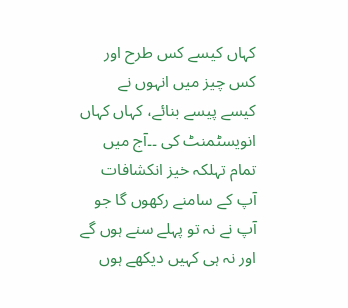کہاں کیسے کس طرح اور کس چیز میں انہوں نے کیسے پیسے بنائے، کہاں کہاں انویسٹمنٹ کی ۔۔آج میں تمام تہلکہ خیز انکشافات آپ کے سامنے رکھوں گا جو آپ نے نہ تو پہلے سنے ہوں گے اور نہ ہی کہیں دیکھے ہوں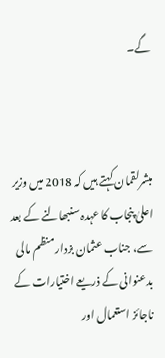گے۔



مبشرلقمان کہتے ہیں کہ 2018 میں وزیر اعلیٰ پنجاب کا عہدہ سنبھالنے کے بعد سے، جناب عثمان بزدار منظم مالی بدعنوانی کے ذریعے اختیارات کے ناجائز استعمال اور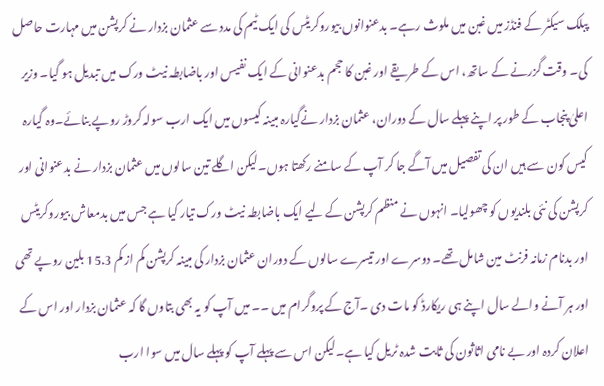پبلک سیکٹر کے فنڈز میں غبن میں ملوث رہے۔ بدعنوانوں بیوروکریٹس کی ایک ٹیم کی مدد سے عثمان بزدار نے کرپشن میں مہارت حاصل کی۔ وقت گزرنے کے ساتھ، اس کے طریقے اور غبن کا حجم بدعنوانی کے ایک نفیس اور باضابطہ نیٹ ورک میں تبدیل ہو گیا۔ وزیر اعلیٰ پنجاب کے طور پر اپنے پہلے سال کے دوران، عثمان بزدار نےگیارہ مبینہ کیسوں میں ایک ارب سولہ کروڑ روپے بنائے۔وہ گیارہ کیس کون سے ہیں ان کی تفصیل میں آگے جا کر آپ کے سامنے رکھتا ہوں۔لیکن اگلے تین سالوں میں عثمان بزدار نے بدعنوانی اور کرپشن کی نئی بلندیوں کو چھولیا۔ انہوں نے منظم کرپشن کے لیے ایک باضابطہ نیٹ ورک تیار کیا ہے جس میں بدمعاش بیوروکریٹس اور بدنام زمانہ فرنٹ مین شامل تھے۔ دوسرے اور تیسرے سالوں کے دوران عثمان بزدار کی مبینہ کرپشن کم از کم 15.3 بلین روپے تھی اور ہر آنے والے سال اپنے ہی ریکارڈ کو مات دی ۔آج کے پروگرام میں ۔۔ میں آپ کو یہ بھی بتاوں گا کہ عثمان بزدار اور اس کے اعلان کردہ اور بے نامی اثاثون کی ثابت شدہ ٹریل کیا ہے۔لیکن اس سے پہلے آپ کو پہلے سال میں سوا ارب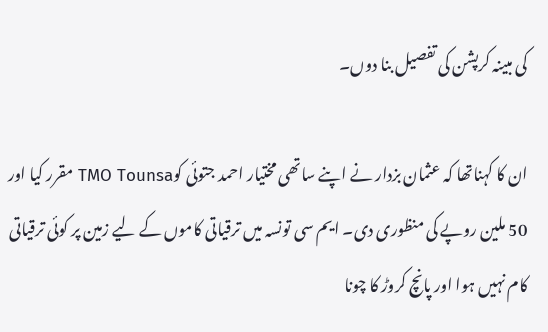کی مبینہ کرپشن کی تفصیل بنا دوں۔

ان کا کہناتھا کہ عثمان بزدار نے اپنے ساتھی مختیار احمد جتوئی کوTMO Tounsa مقرر کیا اور 50 ملین روپے کی منظوری دی۔ ایم سی تونسہ میں ترقیاتی کاموں کے لیے زمین پر کوئی ترقیاتی کام نہیں ہوا اور پانچ کروڑ کا چونا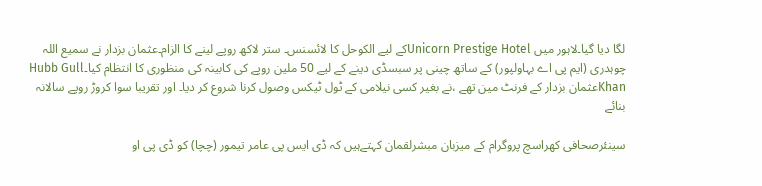لگا دیا گیا۔لاہور میں Unicorn Prestige Hotelکے لیے الکوحل کا لائسنس۔ ستر لاکھ روپے لینے کا الزام۔عثمان بزدار نے سمیع اللہ چوہدری (ایم پی اے بہاولپور) کے ساتھ چینی پر سبسڈی دینے کے لیے 50 ملین روپے کی کابینہ کی منظوری کا انتظام کیا۔Hubb Gull Khanعثمان بزدار کے فرنٹ مین تھے ،نے بغیر کسی نیلامی کے ٹول ٹیکس وصول کرنا شروع کر دیا۔ اور تقریبا سوا کروڑ روپے سالانہ بنائے

سینئرصحافی کھراسچ پروگرام کے میزبان مبشرلقمان کہتےہیں کہ ڈی ایس پی عامر تیمور (چچا) کو ڈی پی او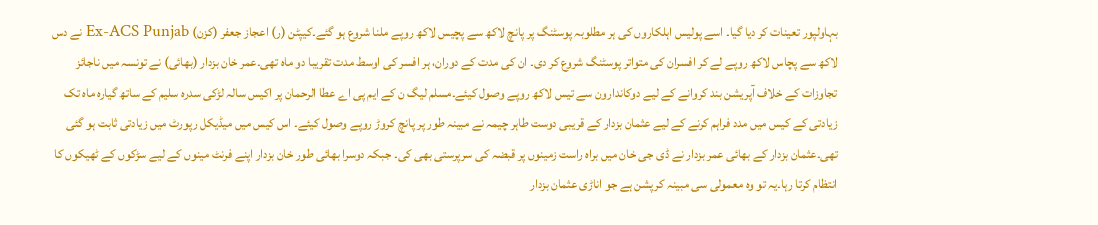بہاولپور تعینات کر دیا گیا۔ اسے پولیس اہلکاروں کی ہر مطلوبہ پوسٹنگ پر پانچ لاکھ سے پچیس لاکھ روپے ملنا شروع ہو گئے۔کیپٹن (ر) اعجاز جعفر (کزن) Ex-ACS Punjab نے دس لاکھ سے پچاس لاکھ روپے لے کر افسران کی متواتر پوسٹنگ شروع کر دی۔ ان کی مدت کے دوران، ہر افسر کی اوسط مدت تقریبا دو ماہ تھی۔عمر خان بزدار (بھائی) نے تونسہ میں ناجائز تجاوزات کے خلاف آپریشن بند کروانے کے لیے دوکاندارون سے تیس لاکھ روپے وصول کیئے۔مسلم لیگ ن کے ایم پی اے عطا الرحمان پر اکیس سالہ لڑکی سدرہ سلیم کے ساتھ گیارہ ماہ تک زیادتی کے کیس میں مدد فراہم کرنے کے لیے عثمان بزدار کے قریبی دوست طاہر چیمہ نے مبینہ طور پر پانچ کروڑ روپے وصول کیئے۔ اس کیس میں میڈیکل رپورٹ میں زیادتی ثابت ہو گئی تھی۔عثمان بزدار کے بھائی عمر بزدار نے ڈی جی خان میں براہ راست زمینوں پر قبضہ کی سرپرستی بھی کی۔ جبکہ دوسرا بھائی طور خان بزدار اپنے فرنٹ مینوں کے لیے سڑکوں کے ٹھیکوں کا انتظام کرتا رہا۔یہ تو وہ معمولی سی مبینہ کرپشن ہے جو اناڑی عثمان بزدار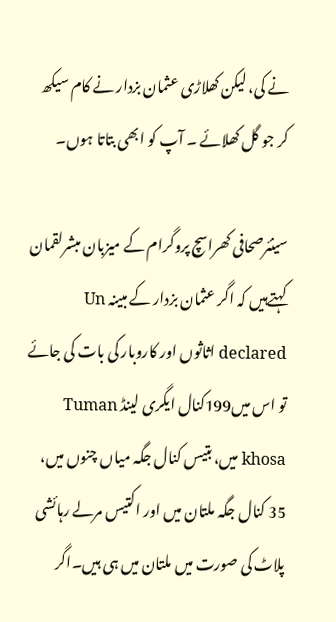نے کی، لیکن کھلاڑی عثمان بزدار نے کام سیکھ کر جو گل کھلائے ۔ آپ کو ابھی بتاتا ہوں۔

سینئرصحافی کھراسچ پروگرام کے میزبان مبشرلقمان کہتےہیں کہ اگر عثمان بزدار کے مبینہ Un declared اثاثوں اور کاروبار کی بات کی جائے تو اس میں199کنال ایگری لینڈ Tuman khosa میں، بتیس کنال جگہ میاں چنوں میں، 35 کنال جگہ ملتان میں اور اکتیس مرلے رہائشی پلاٹ کی صورت میں ملتان میں ہی ہیں۔اگر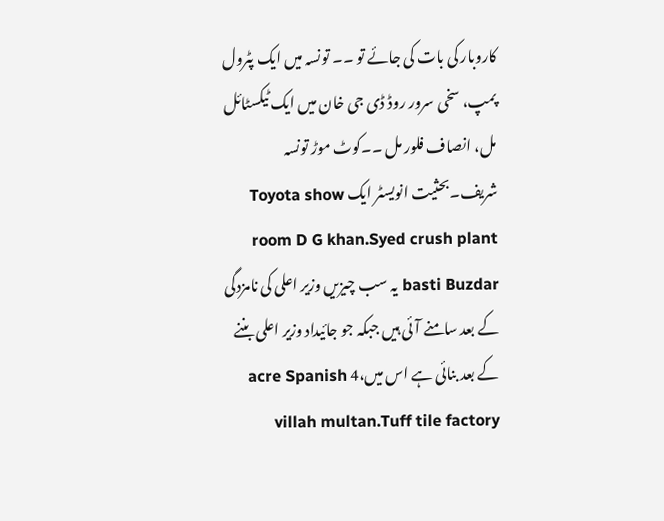کاروبار کی بات کی جائے تو ۔۔ تونسہ میں ایک پٹرول پمپ، سخی سرور روڈ ڈی جی خان میں ایک ٹیکسٹائل مل، انصاف فلور مل ۔۔کوٹ موڑ تونسہ شریف۔بحثیت انویسٹر ایک Toyota show room D G khan.Syed crush plant basti Buzdar یہ سب چیزیں وزیر اعلی کی نامزدگی کے بعد سامنے آئی ہیں جبکہ جو جائیداد وزیر اعلی بننے کے بعد بنائی ہے اس میں،4 acre Spanish villah multan.Tuff tile factory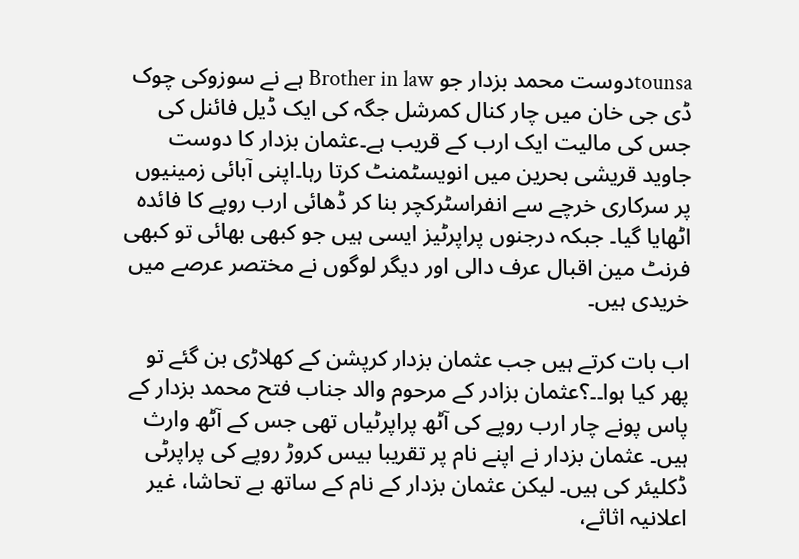tounsaدوست محمد بزدار جو Brother in law ہے نے سوزوکی چوک ڈی جی خان میں چار کنال کمرشل جگہ کی ایک ڈیل فائنل کی جس کی مالیت ایک ارب کے قریب ہے۔عثمان بزدار کا دوست جاوید قریشی بحرین میں انویسٹمنٹ کرتا رہا۔اپنی آبائی زمینیوں پر سرکاری خرچے سے انفراسٹرکچر بنا کر ڈھائی ارب روپے کا فائدہ اٹھایا گیا۔ جبکہ درجنوں پراپرٹیز ایسی ہیں جو کبھی بھائی تو کبھی فرنٹ مین اقبال عرف دالی اور دیگر لوگوں نے مختصر عرصے میں خریدی ہیں۔

اب بات کرتے ہیں جب عثمان بزدار کرپشن کے کھلاڑی بن گئے تو پھر کیا ہوا۔۔؟عثمان بزادر کے مرحوم والد جناب فتح محمد بزدار کے پاس پونے چار ارب روپے کی آٹھ پراپرٹیاں تھی جس کے آٹھ وارث ہیں۔ عثمان بزدار نے اپنے نام پر تقریبا بیس کروڑ روپے کی پراپرٹی ڈکلیئر کی ہیں۔ لیکن عثمان بزدار کے نام کے ساتھ بے تحاشا، غیر اعلانیہ اثاثے،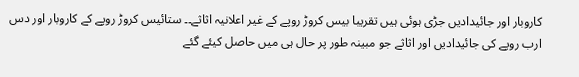کاروبار اور جائیدادیں جڑی ہوئی ہیں تقریبا بیس کروڑ روپے کے غیر اعلانیہ اثاثے۔۔ ستائیس کروڑ روپے کے کاروبار اور دس ارب روپے کی جائیدادیں اور اثاثے جو مبینہ طور پر حال ہی میں حاصل کیئے گئے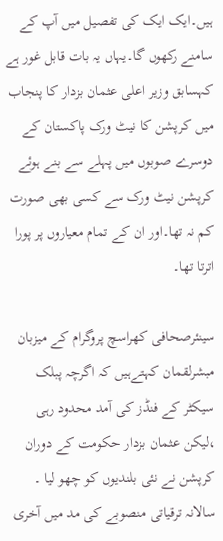ہیں۔ایک ایک کی تفصیل میں آپ کے سامنے رکھوں گا۔یہاں یہ بات قابل غور ہے کہسابق وزیر اعلی عثمان بزدار کا پنجاب میں کرپشن کا نیٹ ورک پاکستان کے دوسرے صوبوں میں پہلے سے بنے ہوئے کرپشن نیٹ ورک سے کسی بھی صورت کم نہ تھا۔اور ان کے تمام معیاروں پر پورا اترتا تھا۔

سینئرصحافی کھراسچ پروگرام کے میزبان مبشرلقمان کہتےہیں کہ اگرچہ پبلک سیکٹر کے فنڈز کی آمد محدود رہی ،لیکن عثمان بزدار حکومت کے دوران کرپشن نے نئی بلندیوں کو چھو لیا ۔ سالانہ ترقیاتی منصوبے کی مد میں آخری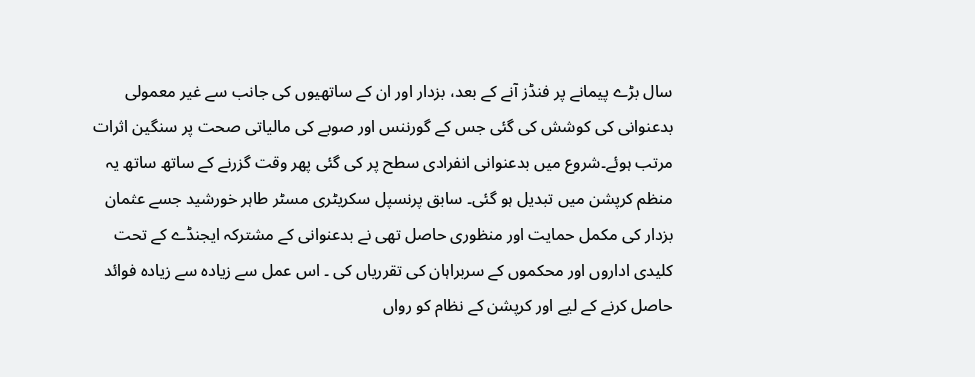سال بڑے پیمانے پر فنڈز آنے کے بعد، بزدار اور ان کے ساتھیوں کی جانب سے غیر معمولی بدعنوانی کی کوشش کی گئی جس کے گورننس اور صوبے کی مالیاتی صحت پر سنگین اثرات مرتب ہوئے۔شروع میں بدعنوانی انفرادی سطح پر کی گئی پھر وقت گزرنے کے ساتھ ساتھ یہ منظم کرپشن میں تبدیل ہو گئی۔ سابق پرنسپل سکریٹری مسٹر طاہر خورشید جسے عثمان بزدار کی مکمل حمایت اور منظوری حاصل تھی نے بدعنوانی کے مشترکہ ایجنڈے کے تحت کلیدی اداروں اور محکموں کے سربراہان کی تقرریاں کی ۔ اس عمل سے زیادہ سے زیادہ فوائد حاصل کرنے کے لیے اور کرپشن کے نظام کو رواں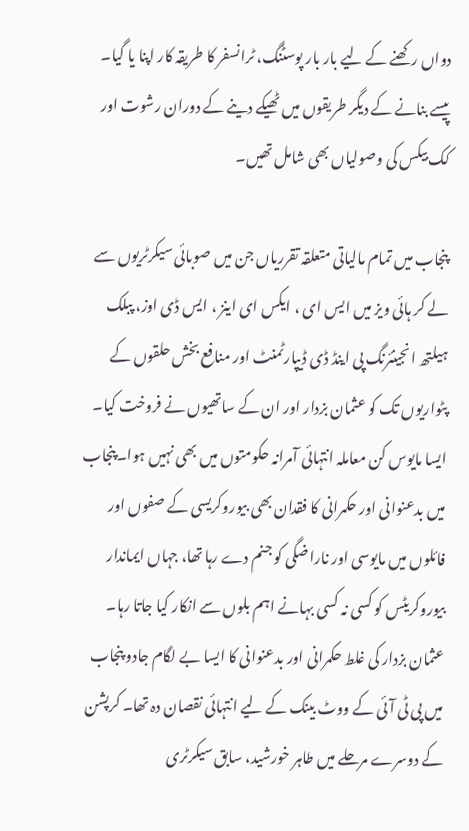دواں رکھنے کے لیے بار بار پوسٹنگ، ٹرانسفر کا طریقہ کار اپنا یا گیا۔ پیسے بنانے کے دیگر طریقوں میں ٹھیکے دینے کے دوران رشوت اور کک بیکس کی وصولیاں بھی شامل تھیں۔

پنجاب میں تمام مالیاتی متعلقہ تقرریاں جن میں صوبائی سیکرٹریوں سے لے کر ہائی ویز میں ایس ای ، ایکس ای اینز ، ایس ڈی اوز، پبلک ہیلتھ انجینئرنگ پی اینڈ ڈی ڈیپارٹمنٹ اور منافع بخش حلقوں کے پٹواریوں تک کو عثمان بزدار اور ان کے ساتھیوں نے فروخت کیا۔ ایسا مایوس کن معاملہ انتہائی آمرانہ حکومتوں میں بھی نہیں ہوا۔پنجاب میں بدعنوانی اور حکمرانی کا فقدان بھی بیوروکریسی کے صفوں اور فائلوں میں مایوسی اور ناراضگی کو جنم دے رہا تھا، جہاں ایماندار بیوروکریٹس کو کسی نہ کسی بہانے اہم بلوں سے انکار کیا جاتا رہا۔ عثمان بزدار کی غلط حکمرانی اور بدعنوانی کا ایسا بے لگام جادو پنجاب میں پی ٹی آئی کے ووٹ بینک کے لیے انتہائی نقصان دہ تھا۔ کرپشن کے دوسرے مرحلے میں طاہر خورشید، سابق سیکرٹری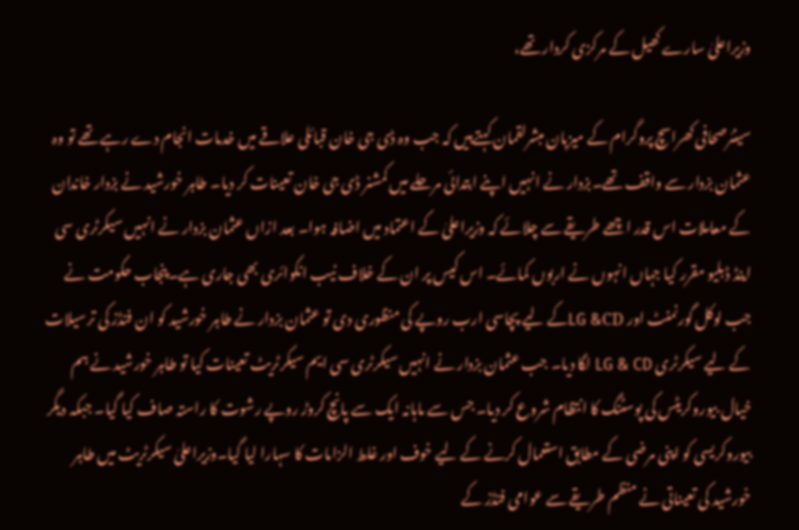وزیراعلیٰ سارے کھیل کے مرکزی کردار تھے،

سینئرصحافی کھراسچ پروگرام کے میزبان مبشرلقمان کہتےہیں کہ جب وہ ڈی جی خان قبائلی علاقے میں خدمات انجام دے رہے تھے تو وہ عثمان بزدار سے واقف تھے۔بزدار نے انہیں اپنے ابتدائی مرحلے میں کمشنر ڈی جی خان تعینات کر دیا۔ طاہر خورشید نے بزدار خاندان کے معاملات اس قدر اچھے طریقے سے چلائے کہ وزیراعلیٰ کے اعتماد میں اضافہ ہوا۔ بعد ازاں عثمان بزدار نے انہیں سیکرٹری سی اینڈ ڈبلیو مقرر کیا جہاں انہوں نے اربوں کمائے۔ اس کیس پر ان کے خلاف نیب انکوائری بھی جاری ہے۔پنجاب حکومت نے جب لوکل گورنمنٹ اور LG &CDکے لیے پچاسی ارب روپے کی منظوری دی تو عثمان بزدار نے طاہر خورشید کو ان فنڈز کی ترسیلات کے لیے سیکرٹری LG & CD لگا دیا۔ جب عثمان بزدار نے انہیں سیکرٹری سی ایم سیکرٹریٹ تعینات کیا تو طاہر خورشید نے ہم خیال بیوروکریٹس کی پوسٹنگ کا انتظام شروع کر دیا۔ جس سے ماہانہ ایک سے پانچ کروڑ روپے رشوت کا راستہ صاف کیا گیا۔ جبکہ دیگر بیوروکریسی کو اپنی مرضی کے مطابق استعمال کرنے کے لیے خوف اور غلط الزامات کا سہارا لیا گیا۔وزیراعلیٰ سیکرٹریٹ میں طاہر خورشید کی تعیناتی نے منظم طریقے سے عوامی فنڈز کے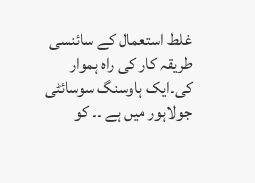غلط استعمال کے سائنسی طریقہ کار کی راہ ہموار کی۔ایک ہاوسنگ سوسائٹی جولاہور میں ہے ۔۔ کو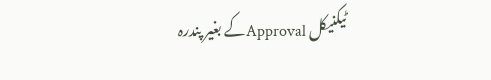ٹیکنیکل Approvalکے بغیر پندرہ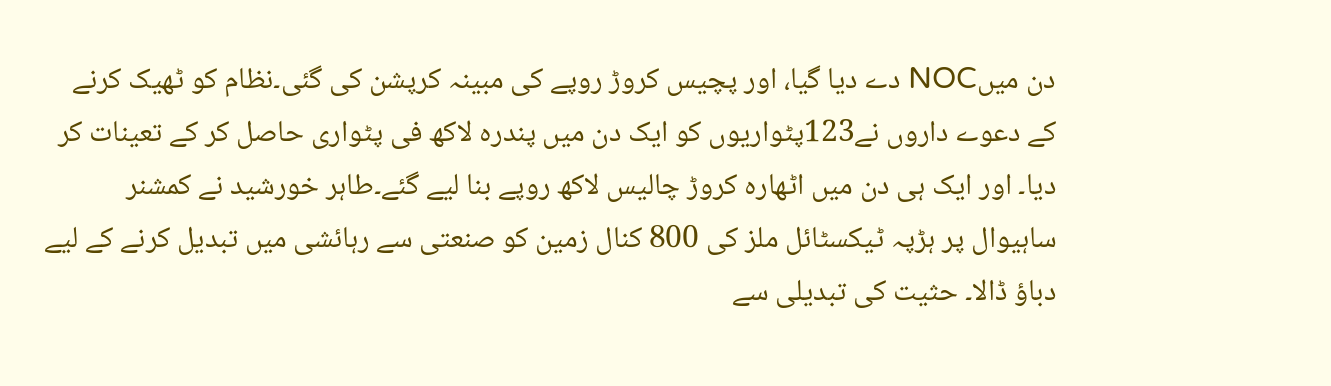دن میںNOC دے دیا گیا، اور پچیس کروڑ روپے کی مبینہ کرپشن کی گئی۔نظام کو ٹھیک کرنے کے دعوے داروں نے123پٹواریوں کو ایک دن میں پندرہ لاکھ فی پٹواری حاصل کر کے تعینات کر دیا۔ اور ایک ہی دن میں اٹھارہ کروڑ چالیس لاکھ روپے بنا لیے گئے۔طاہر خورشید نے کمشنر ساہیوال پر ہڑپہ ٹیکسٹائل ملز کی 800 کنال زمین کو صنعتی سے رہائشی میں تبدیل کرنے کے لیے دباؤ ڈالا۔ حثیت کی تبدیلی سے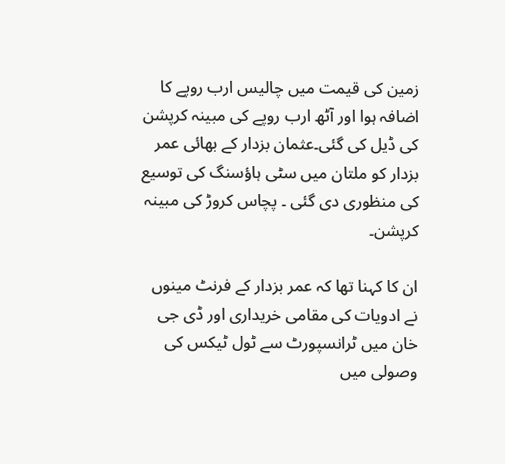زمین کی قیمت میں چالیس ارب روپے کا اضافہ ہوا اور آٹھ ارب روپے کی مبینہ کرپشن کی ڈیل کی گئی۔عثمان بزدار کے بھائی عمر بزدار کو ملتان میں سٹی ہاؤسنگ کی توسیع کی منظوری دی گئی ۔ پچاس کروڑ کی مبینہ کرپشن۔

ان کا کہنا تھا کہ عمر بزدار کے فرنٹ مینوں نے ادویات کی مقامی خریداری اور ڈی جی خان میں ٹرانسپورٹ سے ٹول ٹیکس کی وصولی میں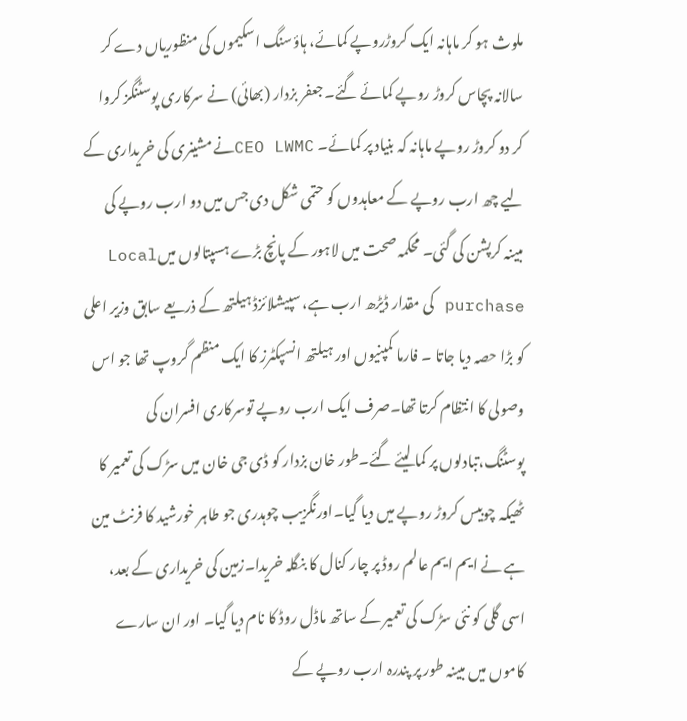ملوث ہو کر ماہانہ ایک کروڑروپے کمائے، ہاؤسنگ اسکیموں کی منظوریاں دے کر سالانہ پچاس کروڑ روپے کمائے گئے۔جعفر بزدار (بھائی) نے سرکاری پوسٹنگز کروا کر دو کروڑ روپے ماہانہ کہ بنیاد پر کمائے۔ CEO LWMCنے مشینری کی خریداری کے لیے چھ ارب روپے کے معاہدوں کو حتمی شکل دی جس میں دو ارب روپے کی مبینہ کرپشن کی گئی۔ محکمہ صحت میں لاہور کے پانچ بڑے ہسپتالوں میںLocal purchase کی مقدار ڈیڑھ ارب ہے، سپیشلائزڈ ہیلتھ کے ذریعے سابق وزیر اعلی کو بڑا حصہ دیا جاتا ۔ فارما کمپنیوں اور ہیلتھ انسپکٹرز کا ایک منظم گروپ تھا جو اس وصولی کا انتظام کرتا تھا۔صرف ایک ارب روپے توسرکاری افسران کی پوسٹنگ،تبادلوں پر کما لیئے گئے۔طور خان بزدار کو ڈی جی خان میں سڑک کی تعمیر کا ٹھیکہ چوبیس کروڑ روپے میں دیا گیا۔اورنگزیب چوہدری جو طاہر خورشید کا فرنٹ مین ہے نے ایم ایم عالم روڈ پر چار کنال کا بنگلہ خریدا۔زمین کی خریداری کے بعد، اسی گلی کو نئی سڑک کی تعمیر کے ساتھ ماڈل روڈ کا نام دیا گیا۔ اور ان سارے کاموں میں مبینہ طور پر پندرہ ارب روپے کے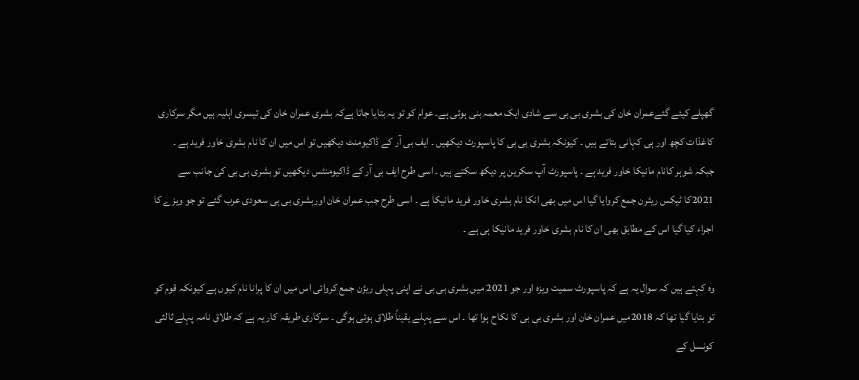گھپلے کیئے گئےعمران خان کی بشری بی بی سے شادی ایک معمہ بنی ہوئی ہے۔ عوام کو تو یہ بتایا جاتا ہےکہ بشری عمران خان کی تیسری اہلیہ ہیں مگر سرکاری کاغذات کچھ اور ہی کہانی بتاتے ہیں ۔ کیونکہ بشری بی بی کا پاسپورٹ دیکھیں ۔ ایف بی آر کے ڈاکیومنٹ دیکھیں تو اس میں ان کا نام بشری خاور فرید ہے ۔ جبکہ شوہر کانام مانیکا خاور فرید ہے ۔ پاسپورٹ آپ سکرین پر دیکھ سکتے ہیں ۔ اسی طرح ایف بی آر کے ڈاکیومنٹس دیکھیں تو بشری بی بی کی جانب سے 2021کا ٹیکس ریٹرن جمع کروایا گیا اس میں بھی انکا نام بشری خاور فرید مانیکا ہے ۔ اسی طرح جب عمران خان اوربشری بی بی سعودی عرب گئے تو جو ویزے کا اجراء کیا گیا اس کے مطابق بھی ان کا نام بشری خاور فرید مانیکا ہی ہے ۔

وہ کہتے ہیں کہ سوال یہ ہے کہ پاسپورٹ سمیت ویزہ اور جو 2021 میں بشری بی بی نے اپنی پہلی ریڑن جمع کروائی اس میں ان کا پرانا نام کیوں ہے کیونکہ قوم کو تو بتایا گیا تھا کہ 2018میں عمران خان اور بشری بی بی کا نکاح ہوا تھا ۔ اس سے پہلے یقیناً طلاق ہوئی ہوگی ۔ سرکاری طریقہ کار یہ ہے کہ طلاق نامہ پہلے ثالثی کونسل کے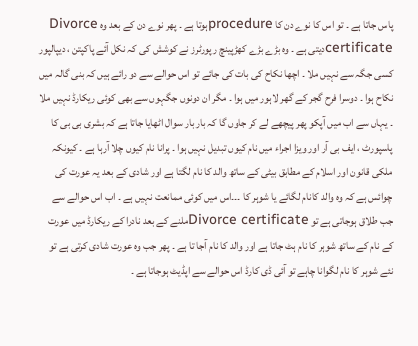پاس جاتا ہے ۔ تو اس کا نوے دن کا procedureہوتا ہے ۔ پھر نوے دن کے بعد وہ Divorce certificateدیتی ہے ۔ وہ بڑے بڑے کھڑپینچ رپورٹرز نے کوشش کی کہ نکل آئے پاکپتن ، دیپالپور کسی جگہ سے نہیں ملا ۔ اچھا نکاح کی بات کی جائے تو اس حوالے سے دو رائے ہیں کہ بنی گالہ میں نکاح ہوا ۔ دوسرا فرح گجر کے گھر لاہور میں ہوا ۔ مگر ان دونوں جگہوں سے بھی کوئی ریکارڈ نہیں ملا ۔ یہاں سے اب میں آپکو پھر پیچھے لے کر جاوں گا کہ بار بار سوال اٹھایا جاتا ہے کہ بشری بی بی کا پاسپورٹ ، ایف بی آر اور ویزا اجراء میں نام کیوں تبدیل نہیں ہوا ۔ پرانا نام کیوں چلا آرہا ہے ۔ کیونکہ ملکی قانون اور اسلام کے مطابق بیٹی کے ساتھ والد کا نام لگتا ہے اور شادی کے بعد یہ عورت کی چوائس ہے کہ وہ والد کانام لگائے یا شوہر کا ۔۔۔اس میں کوئی ممانعت نہیں ہے ۔ اب اس حوالے سے جب طلاق ہوجاتی ہے تو Divorce certificateملنے کے بعد نادرا کے ریکارڈ میں عورت کے نام کے ساتھ شوہر کا نام ہٹ جاتا ہے اور والد کا نام آجا تا ہے ۔ پھر جب وہ عورت شادی کرتی ہے تو نئے شوہر کا نام لگوانا چاہے تو آئی ڈی کارڈ اس حوالے سے اپڈیٹ ہوجاتا ہے ۔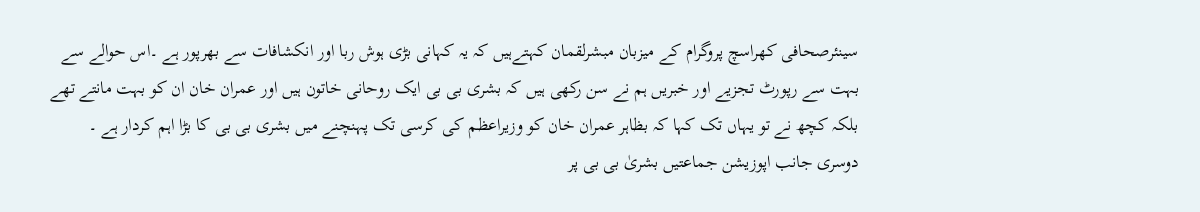سینئرصحافی کھراسچ پروگرام کے میزبان مبشرلقمان کہتےہیں کہ یہ کہانی بڑی ہوش ربا اور انکشافات سے بھرپور ہے ۔اس حوالے سے بہت سے رپورٹ تجزیے اور خبریں ہم نے سن رکھی ہیں کہ بشری بی بی ایک روحانی خاتون ہیں اور عمران خان ان کو بہت مانتے تھے بلکہ کچھ نے تو یہاں تک کہا کہ بظاہر عمران خان کو وزیراعظم کی کرسی تک پہنچنے میں بشری بی بی کا بڑا اہم کردار ہے ۔ دوسری جانب اپوزیشن جماعتیں بشریٰ بی بی پر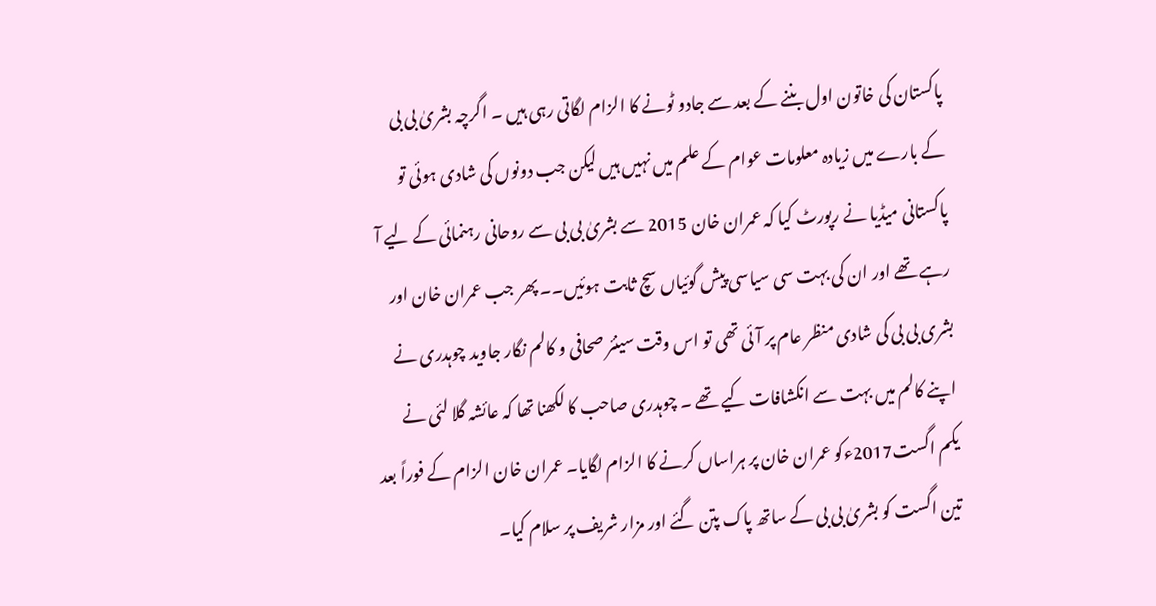پاکستان کی خاتون اول بننے کے بعد سے جادو ٹونے کا الزام لگاتی رہی ہیں ۔ اگرچہ بشریٰ بی بی کے بارے میں زیادہ معلومات عوام کے علم میں نہیں ہیں لیکن جب دونوں کی شادی ہوئی تو پاکستانی میڈیا نے رپورٹ کیا کہ عمران خان 2015 سے بشریٰ بی بی سے روحانی رہنمائی کے لیے آ رہے تھے اور ان کی بہت سی سیاسی پیش گوئیاں سچ ثابت ہوئیں۔۔ پھر جب عمران خان اور بشری بی بی کی شادی منظر عام پر آئی تھی تو اس وقت سینئر صحافی و کالم نگار جاوید چوہدری نے اپنے کالم میں بہت سے انکشافات کیے تھے ۔ چوہدری صاحب کا لکھنا تھا کہ عائشہ گلا لئی نے یکم اگست2017ءکو عمران خان پر ہراساں کرنے کا الزام لگایا۔ عمران خان الزام کے فوراً بعد تین اگست کو بشریٰ بی بی کے ساتھ پاک پتن گئے اور مزار شریف پر سلام کیا۔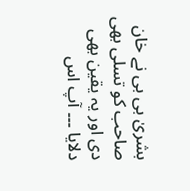بشریٰ بی بی نے خان صاحب کو تسلی بھی دی اور یہ یقین بھی دلایا ۔۔۔ آپ اس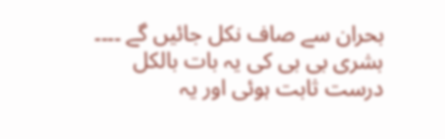بحران سے صاف نکل جائیں گے ۔۔۔۔ بشری بی بی کی یہ بات بالکل درست ثابت ہوئی اور یہ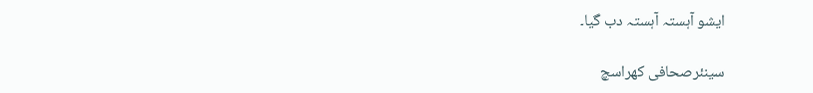ایشو آہستہ آہستہ دب گیا۔

سینئرصحافی کھراسچ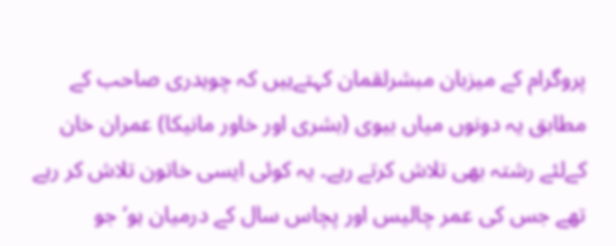پروگرام کے میزبان مبشرلقمان کہتےہیں کہ چوہدری صاحب کے مطابق یہ دونوں میاں بیوی (بشری اور خاور مانیکا) عمران خان کےلئے رشتہ بھی تلاش کرتے رہے۔ یہ کوئی ایسی خاتون تلاش کر رہے تھے جس کی عمر چالیس اور پچاس سال کے درمیان ہو‘ جو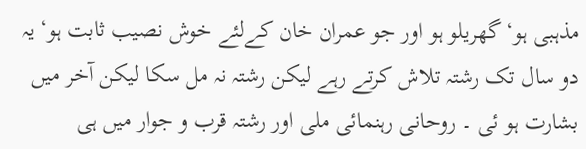مذہبی ہو‘ گھریلو ہو اور جو عمران خان کےلئے خوش نصیب ثابت ہو‘ یہ دو سال تک رشتہ تلاش کرتے رہے لیکن رشتہ نہ مل سکا لیکن آخر میں بشارت ہو ئی ۔ روحانی رہنمائی ملی اور رشتہ قرب و جوار میں ہی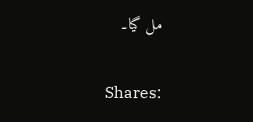مل گیا۔

Shares: